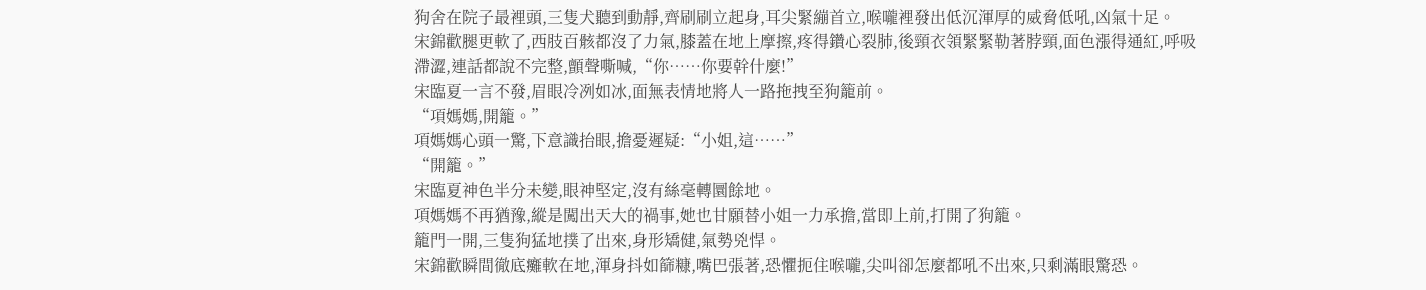狗舍在院子最裡頭,三隻犬聽到動靜,齊刷刷立起身,耳尖緊繃首立,喉嚨裡發出低沉渾厚的威脅低吼,凶氣十足。
宋錦歡腿更軟了,西肢百骸都沒了力氣,膝蓋在地上摩擦,疼得鑽心裂肺,後頸衣領緊緊勒著脖頸,面色漲得通紅,呼吸滯澀,連話都說不完整,顫聲嘶喊,“你……你要幹什麼!”
宋臨夏一言不發,眉眼冷冽如冰,面無表情地將人一路拖拽至狗籠前。
“項媽媽,開籠。”
項媽媽心頭一驚,下意識抬眼,擔憂遲疑:“小姐,這……”
“開籠。”
宋臨夏神色半分未變,眼神堅定,沒有絲毫轉圜餘地。
項媽媽不再猶豫,縱是闖出天大的禍事,她也甘願替小姐一力承擔,當即上前,打開了狗籠。
籠門一開,三隻狗猛地撲了出來,身形矯健,氣勢兇悍。
宋錦歡瞬間徹底癱軟在地,渾身抖如篩糠,嘴巴張著,恐懼扼住喉嚨,尖叫卻怎麼都吼不出來,只剩滿眼驚恐。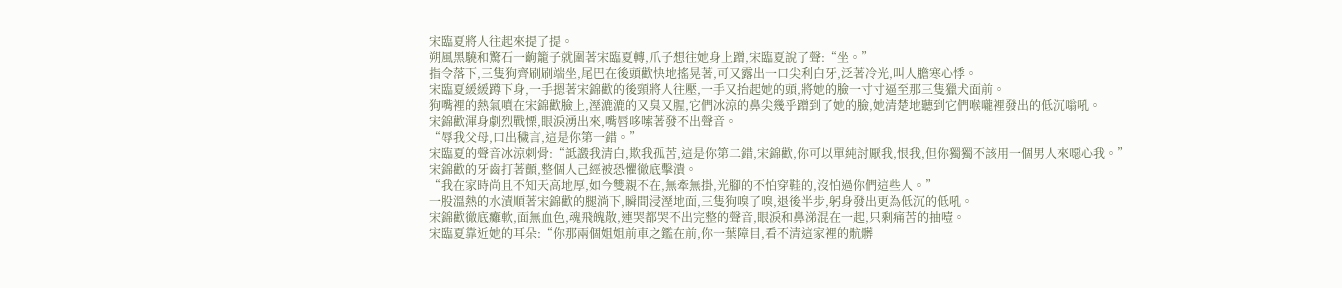宋臨夏將人往起來提了提。
朔風黑驍和驚石一齣籠子就圍著宋臨夏轉,爪子想往她身上蹭,宋臨夏說了聲:“坐。”
指令落下,三隻狗齊刷刷端坐,尾巴在後頭歡快地搖晃著,可又露出一口尖利白牙,泛著冷光,叫人膽寒心悸。
宋臨夏緩緩蹲下身,一手摁著宋錦歡的後頸將人往壓,一手又抬起她的頭,將她的臉一寸寸逼至那三隻獵犬面前。
狗嘴裡的熱氣噴在宋錦歡臉上,溼漉漉的又臭又腥,它們冰涼的鼻尖幾乎蹭到了她的臉,她清楚地聽到它們喉嚨裡發出的低沉嗡吼。
宋錦歡渾身劇烈戰慄,眼淚湧出來,嘴唇哆嗦著發不出聲音。
“辱我父母,口出穢言,這是你第一錯。”
宋臨夏的聲音冰涼刺骨:“詆譭我清白,欺我孤苦,這是你第二錯,宋錦歡,你可以單純討厭我,恨我,但你獨獨不該用一個男人來噁心我。”
宋錦歡的牙齒打著顫,整個人己經被恐懼徹底擊潰。
“我在家時尚且不知天高地厚,如今雙親不在,無牽無掛,光腳的不怕穿鞋的,沒怕過你們這些人。”
一股溫熱的水漬順著宋錦歡的腿淌下,瞬間浸溼地面,三隻狗嗅了嗅,退後半步,躬身發出更為低沉的低吼。
宋錦歡徹底癱軟,面無血色,魂飛魄散,連哭都哭不出完整的聲音,眼淚和鼻涕混在一起,只剩痛苦的抽噎。
宋臨夏靠近她的耳朵:“你那兩個姐姐前車之鑑在前,你一葉障目,看不清這家裡的骯髒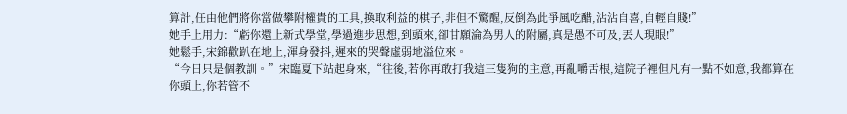算計,任由他們將你當做攀附權貴的工具,換取利益的棋子,非但不驚醒,反倒為此爭風吃醋,沾沾自喜,自輕自賤!”
她手上用力:“虧你還上新式學堂,學過進步思想,到頭來,卻甘願淪為男人的附屬,真是愚不可及,丟人現眼!”
她鬆手,宋錦歡趴在地上,渾身發抖,遲來的哭聲虛弱地溢位來。
“今日只是個教訓。”宋臨夏下站起身來,“往後,若你再敢打我這三隻狗的主意,再亂嚼舌根,這院子裡但凡有一點不如意,我都算在你頭上,你若管不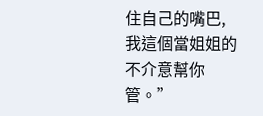住自己的嘴巴,我這個當姐姐的不介意幫你管。”